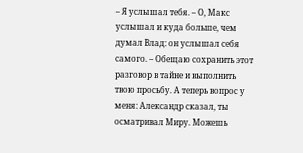– Я услышал тебя. – О, Макс услышал и куда больше, чем думал Влад: он услышал себя самого. – Обещаю сохранить этот разговор в тайне и выполнить твою просьбу. А теперь вопрос у меня: Александр сказал, ты осматривал Миру. Можешь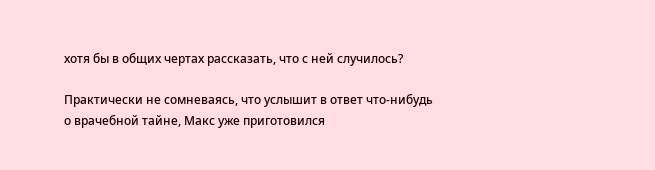хотя бы в общих чертах рассказать, что с ней случилось?

Практически не сомневаясь, что услышит в ответ что-нибудь о врачебной тайне, Макс уже приготовился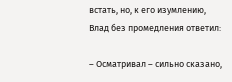встать, но, к его изумлению, Влад без промедления ответил:

– Осматривал – сильно сказано,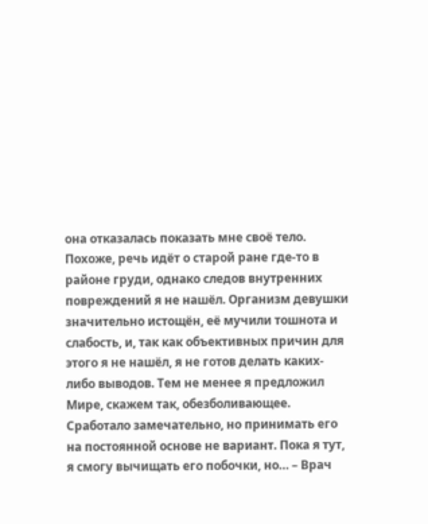она отказалась показать мне своё тело. Похоже, речь идёт о старой ране где-то в районе груди, однако следов внутренних повреждений я не нашёл. Организм девушки значительно истощён, её мучили тошнота и слабость, и, так как объективных причин для этого я не нашёл, я не готов делать каких-либо выводов. Тем не менее я предложил Мире, скажем так, обезболивающее. Сработало замечательно, но принимать его на постоянной основе не вариант. Пока я тут, я смогу вычищать его побочки, но… – Врач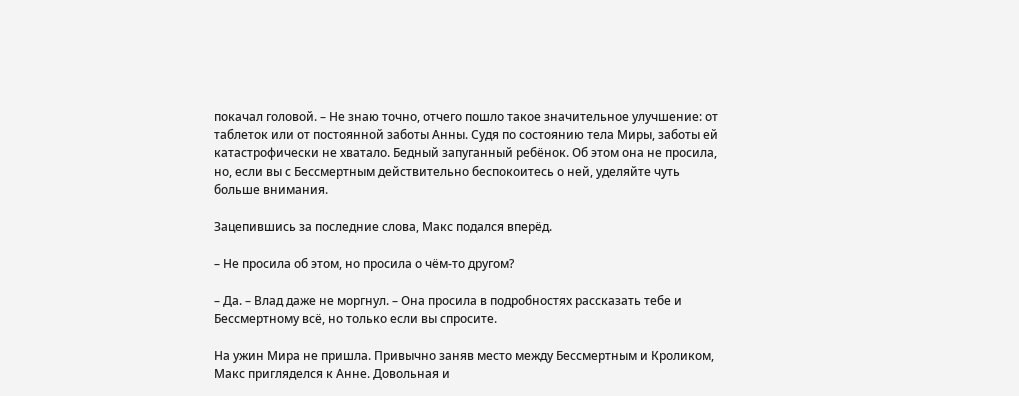покачал головой. – Не знаю точно, отчего пошло такое значительное улучшение: от таблеток или от постоянной заботы Анны. Судя по состоянию тела Миры, заботы ей катастрофически не хватало. Бедный запуганный ребёнок. Об этом она не просила, но, если вы с Бессмертным действительно беспокоитесь о ней, уделяйте чуть больше внимания.

Зацепившись за последние слова, Макс подался вперёд.

– Не просила об этом, но просила о чём-то другом?

– Да. – Влад даже не моргнул. – Она просила в подробностях рассказать тебе и Бессмертному всё, но только если вы спросите.

На ужин Мира не пришла. Привычно заняв место между Бессмертным и Кроликом, Макс пригляделся к Анне. Довольная и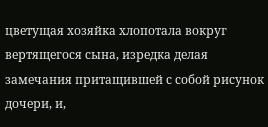цветущая хозяйка хлопотала вокруг вертящегося сына, изредка делая замечания притащившей с собой рисунок дочери, и,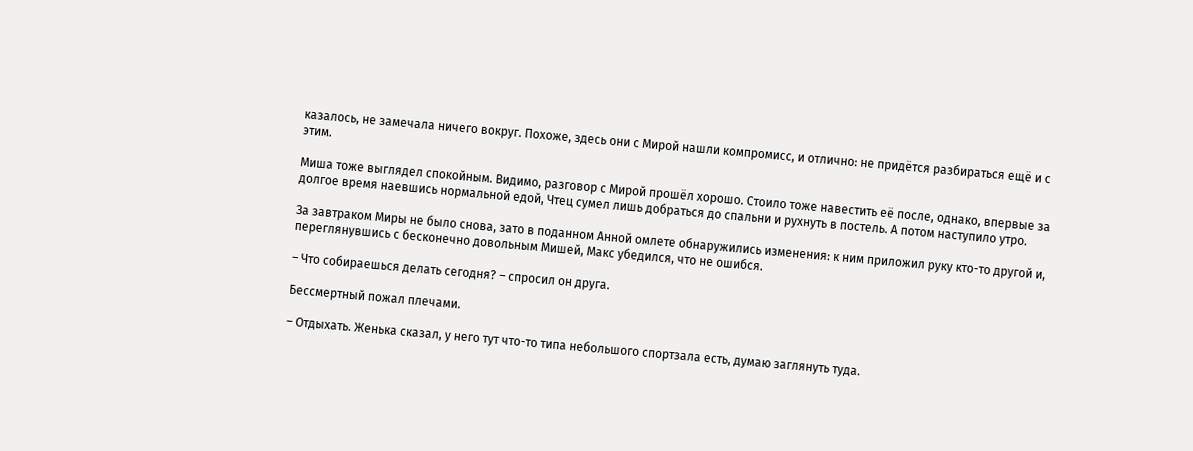казалось, не замечала ничего вокруг. Похоже, здесь они с Мирой нашли компромисс, и отлично: не придётся разбираться ещё и с этим.

Миша тоже выглядел спокойным. Видимо, разговор с Мирой прошёл хорошо. Стоило тоже навестить её после, однако, впервые за долгое время наевшись нормальной едой, Чтец сумел лишь добраться до спальни и рухнуть в постель. А потом наступило утро.

За завтраком Миры не было снова, зато в поданном Анной омлете обнаружились изменения: к ним приложил руку кто-то другой и, переглянувшись с бесконечно довольным Мишей, Макс убедился, что не ошибся.

– Что собираешься делать сегодня? – спросил он друга.

Бессмертный пожал плечами.

– Отдыхать. Женька сказал, у него тут что-то типа небольшого спортзала есть, думаю заглянуть туда.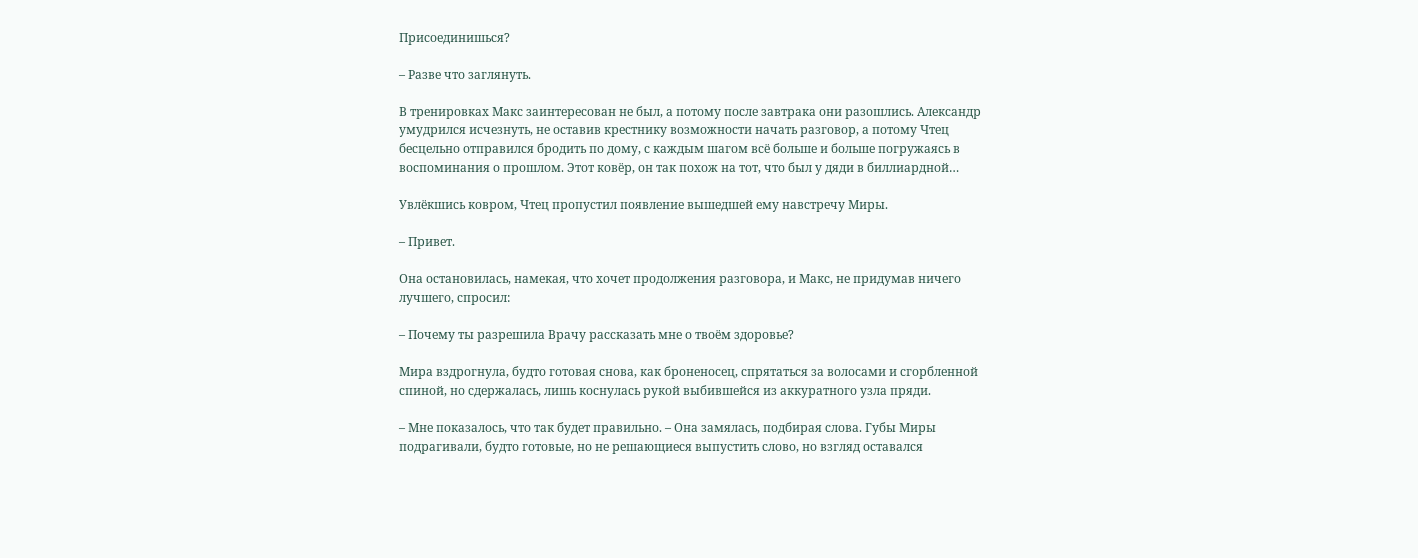Присоединишься?

– Разве что заглянуть.

В тренировках Макс заинтересован не был, а потому после завтрака они разошлись. Александр умудрился исчезнуть, не оставив крестнику возможности начать разговор, а потому Чтец бесцельно отправился бродить по дому, с каждым шагом всё больше и больше погружаясь в воспоминания о прошлом. Этот ковёр, он так похож на тот, что был у дяди в биллиардной…

Увлёкшись ковром, Чтец пропустил появление вышедшей ему навстречу Миры.

– Привет.

Она остановилась, намекая, что хочет продолжения разговора, и Макс, не придумав ничего лучшего, спросил:

– Почему ты разрешила Врачу рассказать мне о твоём здоровье?

Мира вздрогнула, будто готовая снова, как броненосец, спрятаться за волосами и сгорбленной спиной, но сдержалась, лишь коснулась рукой выбившейся из аккуратного узла пряди.

– Мне показалось, что так будет правильно. – Она замялась, подбирая слова. Губы Миры подрагивали, будто готовые, но не решающиеся выпустить слово, но взгляд оставался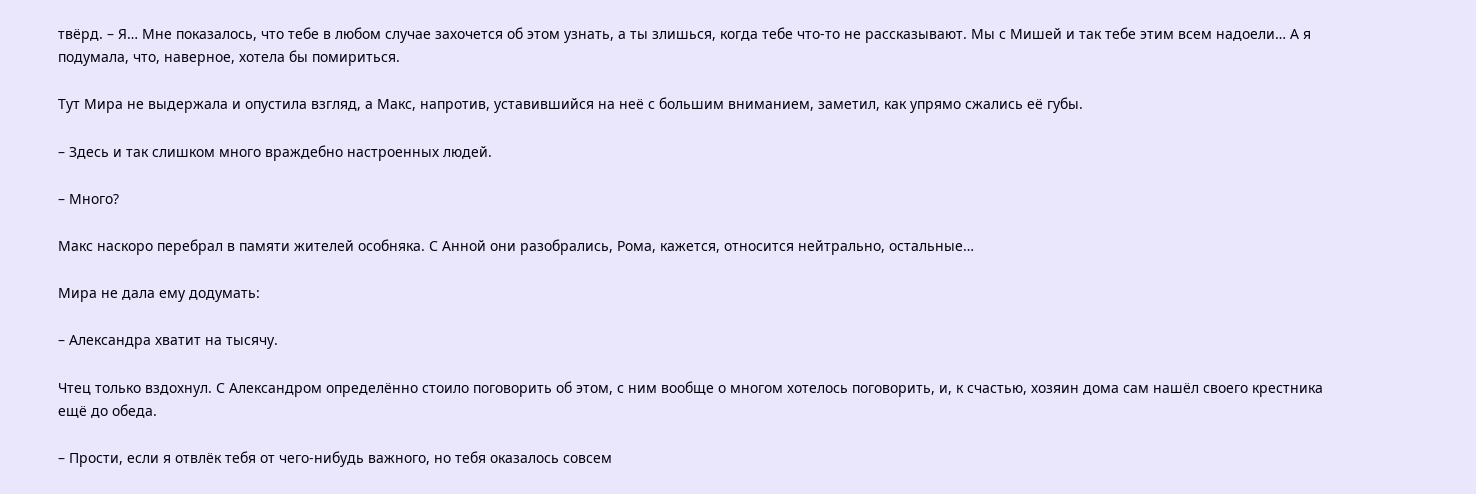твёрд. – Я… Мне показалось, что тебе в любом случае захочется об этом узнать, а ты злишься, когда тебе что-то не рассказывают. Мы с Мишей и так тебе этим всем надоели… А я подумала, что, наверное, хотела бы помириться.

Тут Мира не выдержала и опустила взгляд, а Макс, напротив, уставившийся на неё с большим вниманием, заметил, как упрямо сжались её губы.

– Здесь и так слишком много враждебно настроенных людей.

– Много?

Макс наскоро перебрал в памяти жителей особняка. С Анной они разобрались, Рома, кажется, относится нейтрально, остальные…

Мира не дала ему додумать:

– Александра хватит на тысячу.

Чтец только вздохнул. С Александром определённо стоило поговорить об этом, с ним вообще о многом хотелось поговорить, и, к счастью, хозяин дома сам нашёл своего крестника ещё до обеда.

– Прости, если я отвлёк тебя от чего-нибудь важного, но тебя оказалось совсем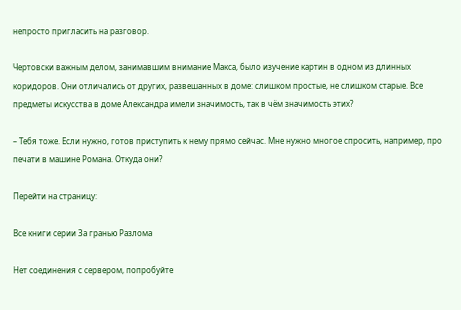непросто пригласить на разговор.

Чертовски важным делом, занимавшим внимание Макса, было изучение картин в одном из длинных коридоров. Они отличались от других, развешанных в доме: слишком простые, не слишком старые. Все предметы искусства в доме Александра имели значимость, так в чём значимость этих?

– Тебя тоже. Если нужно, готов приступить к нему прямо сейчас. Мне нужно многое спросить, например, про печати в машине Романа. Откуда они?

Перейти на страницу:

Все книги серии За гранью Разлома

Нет соединения с сервером, попробуйте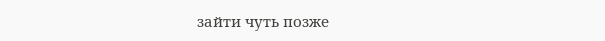зайти чуть позже